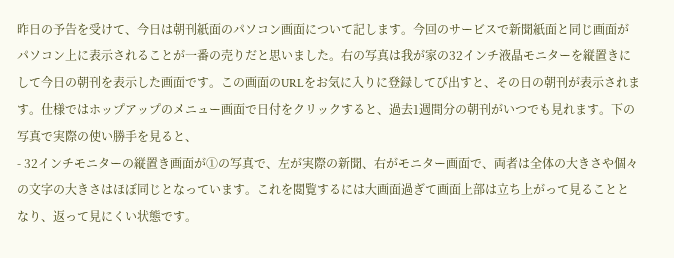昨日の予告を受けて、今日は朝刊紙面のパソコン画面について記します。今回のサービスで新聞紙面と同じ画面がパソコン上に表示されることが一番の売りだと思いました。右の写真は我が家の32インチ液晶モニターを縦置きにして今日の朝刊を表示した画面です。この画面のURLをお気に入りに登録してび出すと、その日の朝刊が表示されます。仕様ではホップアップのメニュー画面で日付をクリックすると、過去1週間分の朝刊がいつでも見れます。下の写真で実際の使い勝手を見ると、
- 32インチモニターの縦置き画面が①の写真で、左が実際の新聞、右がモニター画面で、両者は全体の大きさや個々の文字の大きさはほぼ同じとなっています。これを閲覧するには大画面過ぎて画面上部は立ち上がって見ることとなり、返って見にくい状態です。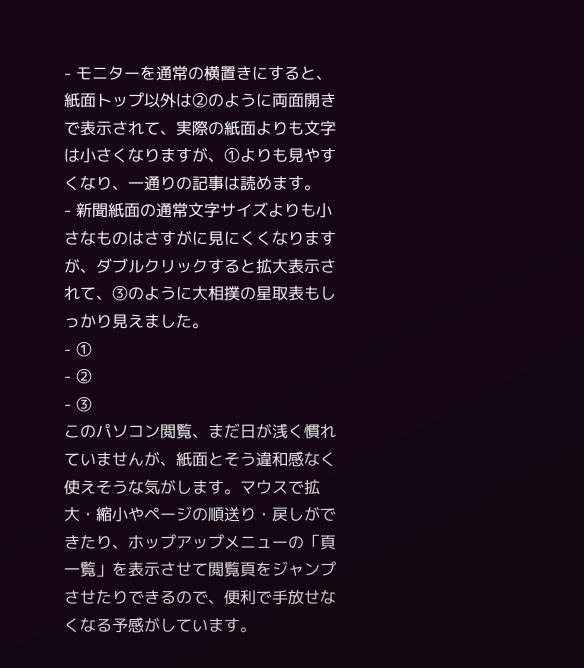- モニターを通常の横置きにすると、紙面トップ以外は②のように両面開きで表示されて、実際の紙面よりも文字は小さくなりますが、①よりも見やすくなり、一通りの記事は読めます。
- 新聞紙面の通常文字サイズよりも小さなものはさすがに見にくくなりますが、ダブルクリックすると拡大表示されて、③のように大相撲の星取表もしっかり見えました。
- ①
- ②
- ③
このパソコン閲覧、まだ日が浅く慣れていませんが、紙面とそう違和感なく使えそうな気がします。マウスで拡大・縮小やページの順送り・戻しができたり、ホップアップメニューの「頁一覧」を表示させて閲覧頁をジャンプさせたりできるので、便利で手放せなくなる予感がしています。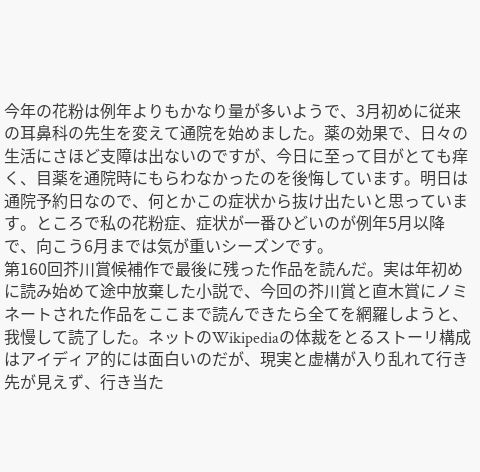今年の花粉は例年よりもかなり量が多いようで、3月初めに従来の耳鼻科の先生を変えて通院を始めました。薬の効果で、日々の生活にさほど支障は出ないのですが、今日に至って目がとても痒く、目薬を通院時にもらわなかったのを後悔しています。明日は通院予約日なので、何とかこの症状から抜け出たいと思っています。ところで私の花粉症、症状が一番ひどいのが例年5月以降で、向こう6月までは気が重いシーズンです。
第160回芥川賞候補作で最後に残った作品を読んだ。実は年初めに読み始めて途中放棄した小説で、今回の芥川賞と直木賞にノミネートされた作品をここまで読んできたら全てを網羅しようと、我慢して読了した。ネットのWikipediaの体裁をとるストーリ構成はアイディア的には面白いのだが、現実と虚構が入り乱れて行き先が見えず、行き当た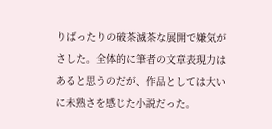りばったりの破茶滅茶な展開で嫌気がさした。全体的に筆者の文章表現力はあると思うのだが、作品としては大いに未熟さを感じた小説だった。